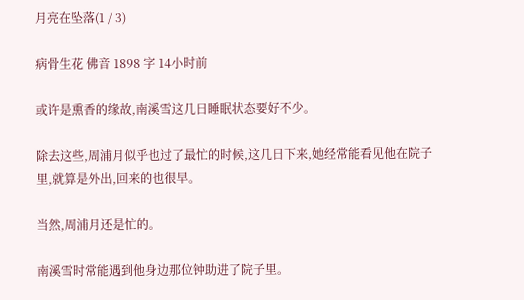月亮在坠落(1 / 3)

病骨生花 佛音 1898 字 14小时前

或许是熏香的缘故,南溪雪这几日睡眠状态要好不少。

除去这些,周浦月似乎也过了最忙的时候,这几日下来,她经常能看见他在院子里,就算是外出,回来的也很早。

当然,周浦月还是忙的。

南溪雪时常能遇到他身边那位钟助进了院子里。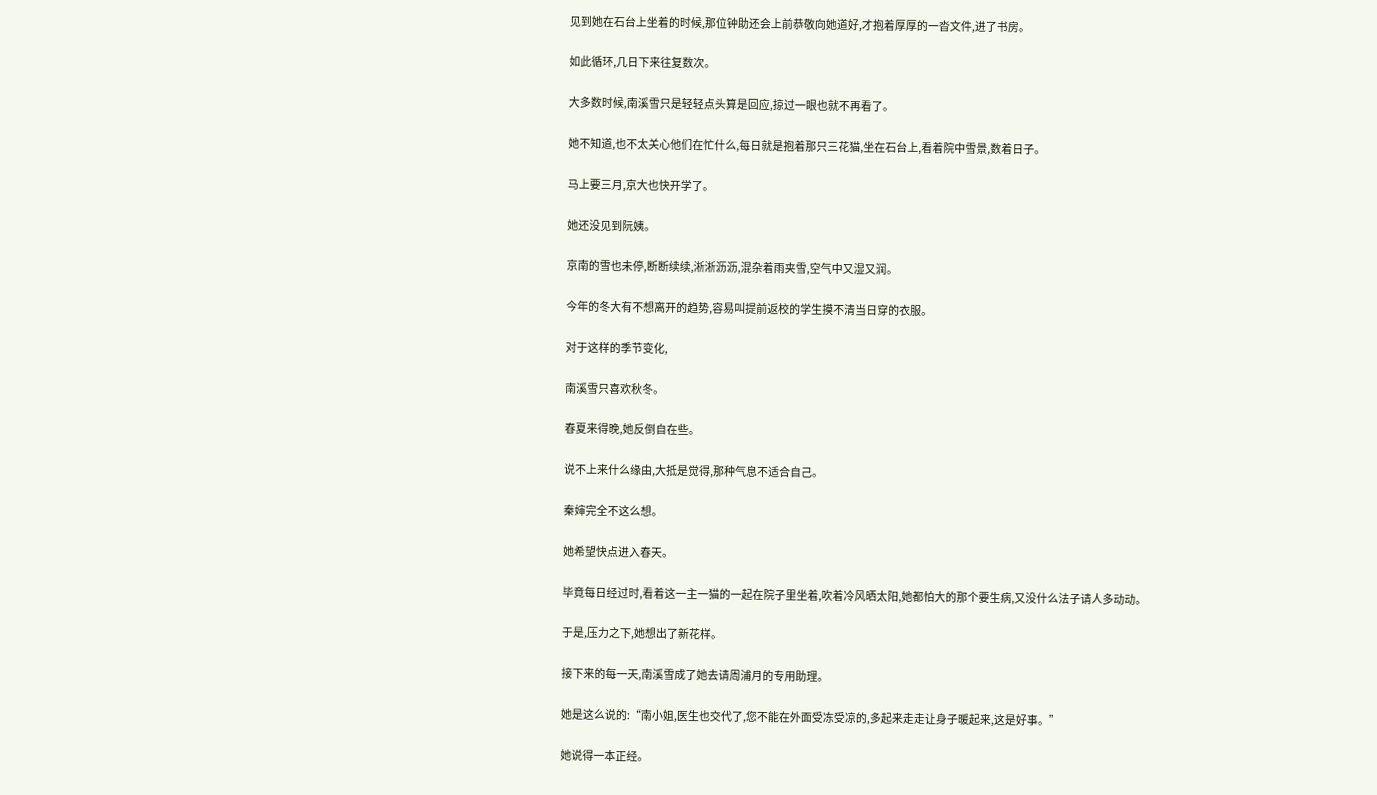见到她在石台上坐着的时候,那位钟助还会上前恭敬向她道好,才抱着厚厚的一沓文件,进了书房。

如此循环,几日下来往复数次。

大多数时候,南溪雪只是轻轻点头算是回应,掠过一眼也就不再看了。

她不知道,也不太关心他们在忙什么,每日就是抱着那只三花猫,坐在石台上,看着院中雪景,数着日子。

马上要三月,京大也快开学了。

她还没见到阮姨。

京南的雪也未停,断断续续,淅淅沥沥,混杂着雨夹雪,空气中又湿又润。

今年的冬大有不想离开的趋势,容易叫提前返校的学生摸不清当日穿的衣服。

对于这样的季节变化,

南溪雪只喜欢秋冬。

春夏来得晚,她反倒自在些。

说不上来什么缘由,大抵是觉得,那种气息不适合自己。

秦婶完全不这么想。

她希望快点进入春天。

毕竟每日经过时,看着这一主一猫的一起在院子里坐着,吹着冷风晒太阳,她都怕大的那个要生病,又没什么法子请人多动动。

于是,压力之下,她想出了新花样。

接下来的每一天,南溪雪成了她去请周浦月的专用助理。

她是这么说的:“南小姐,医生也交代了,您不能在外面受冻受凉的,多起来走走让身子暖起来,这是好事。”

她说得一本正经。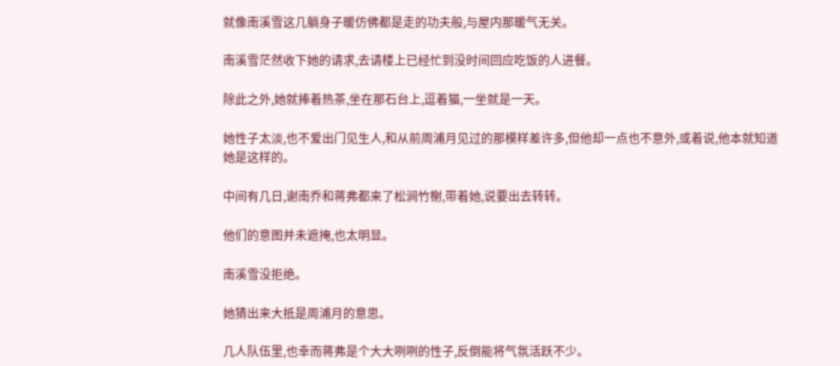就像南溪雪这几躺身子暖仿佛都是走的功夫般,与屋内那暖气无关。

南溪雪茫然收下她的请求,去请楼上已经忙到没时间回应吃饭的人进餐。

除此之外,她就捧着热茶,坐在那石台上,逗着猫,一坐就是一天。

她性子太淡,也不爱出门见生人,和从前周浦月见过的那模样差许多,但他却一点也不意外,或着说,他本就知道她是这样的。

中间有几日,谢南乔和蒋弗都来了松涧竹榭,带着她,说要出去转转。

他们的意图并未遮掩,也太明显。

南溪雪没拒绝。

她猜出来大抵是周浦月的意思。

几人队伍里,也幸而蒋弗是个大大咧咧的性子,反倒能将气氛活跃不少。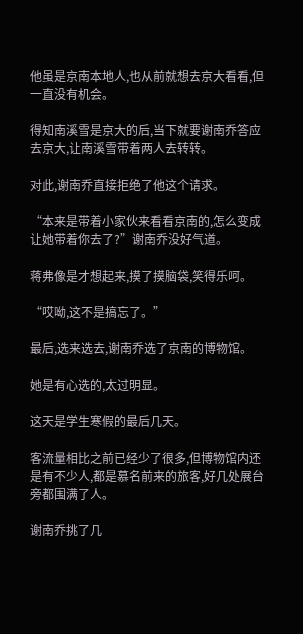他虽是京南本地人,也从前就想去京大看看,但一直没有机会。

得知南溪雪是京大的后,当下就要谢南乔答应去京大,让南溪雪带着两人去转转。

对此,谢南乔直接拒绝了他这个请求。

“本来是带着小家伙来看看京南的,怎么变成让她带着你去了?”谢南乔没好气道。

蒋弗像是才想起来,摸了摸脑袋,笑得乐呵。

“哎呦,这不是搞忘了。”

最后,选来选去,谢南乔选了京南的博物馆。

她是有心选的,太过明显。

这天是学生寒假的最后几天。

客流量相比之前已经少了很多,但博物馆内还是有不少人,都是慕名前来的旅客,好几处展台旁都围满了人。

谢南乔挑了几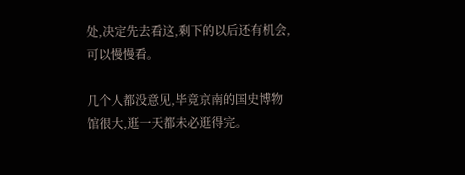处,决定先去看这,剩下的以后还有机会,可以慢慢看。

几个人都没意见,毕竟京南的国史博物馆很大,逛一天都未必逛得完。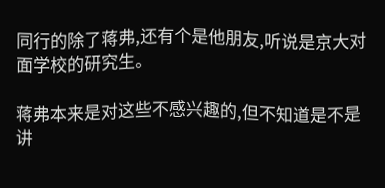同行的除了蒋弗,还有个是他朋友,听说是京大对面学校的研究生。

蒋弗本来是对这些不感兴趣的,但不知道是不是讲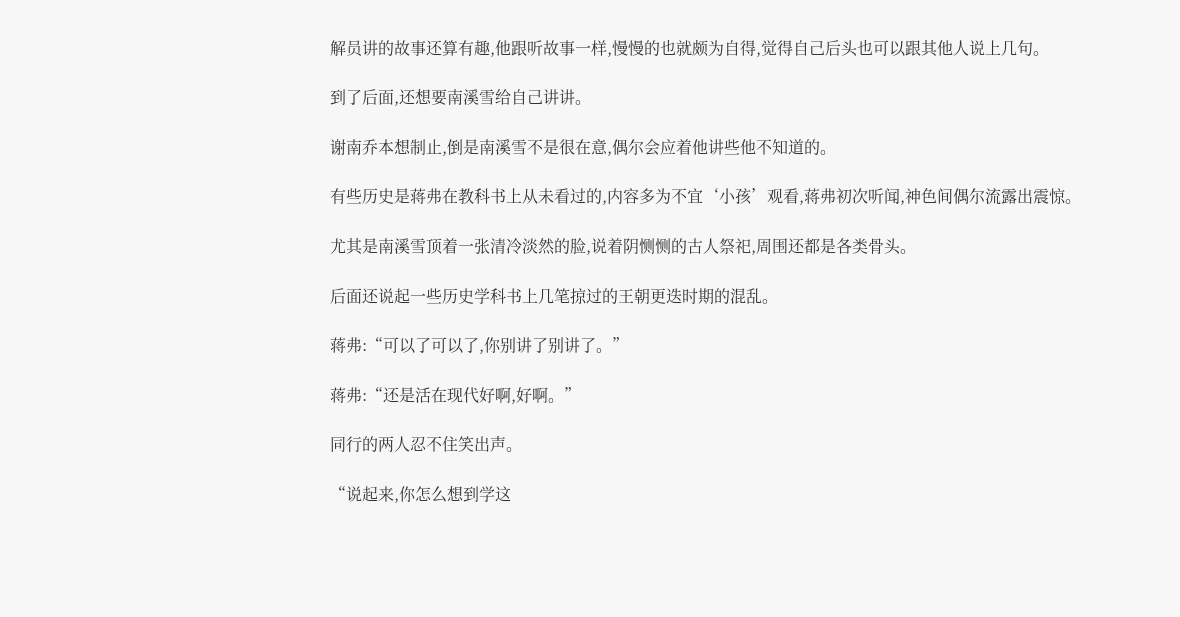解员讲的故事还算有趣,他跟听故事一样,慢慢的也就颇为自得,觉得自己后头也可以跟其他人说上几句。

到了后面,还想要南溪雪给自己讲讲。

谢南乔本想制止,倒是南溪雪不是很在意,偶尔会应着他讲些他不知道的。

有些历史是蒋弗在教科书上从未看过的,内容多为不宜‘小孩’观看,蒋弗初次听闻,神色间偶尔流露出震惊。

尤其是南溪雪顶着一张清冷淡然的脸,说着阴恻恻的古人祭祀,周围还都是各类骨头。

后面还说起一些历史学科书上几笔掠过的王朝更迭时期的混乱。

蒋弗:“可以了可以了,你别讲了别讲了。”

蒋弗:“还是活在现代好啊,好啊。”

同行的两人忍不住笑出声。

“说起来,你怎么想到学这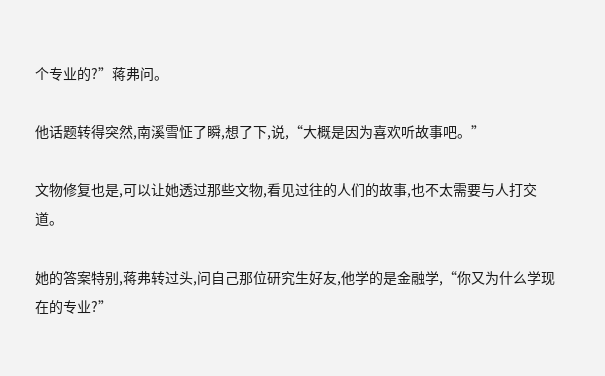个专业的?”蒋弗问。

他话题转得突然,南溪雪怔了瞬,想了下,说,“大概是因为喜欢听故事吧。”

文物修复也是,可以让她透过那些文物,看见过往的人们的故事,也不太需要与人打交道。

她的答案特别,蒋弗转过头,问自己那位研究生好友,他学的是金融学,“你又为什么学现在的专业?”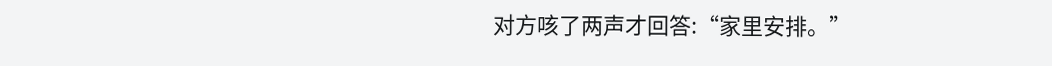对方咳了两声才回答:“家里安排。”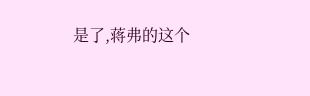是了,蒋弗的这个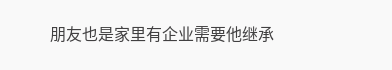朋友也是家里有企业需要他继承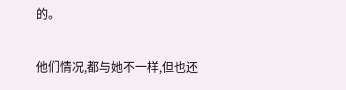的。

他们情况,都与她不一样,但也还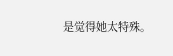是觉得她太特殊。